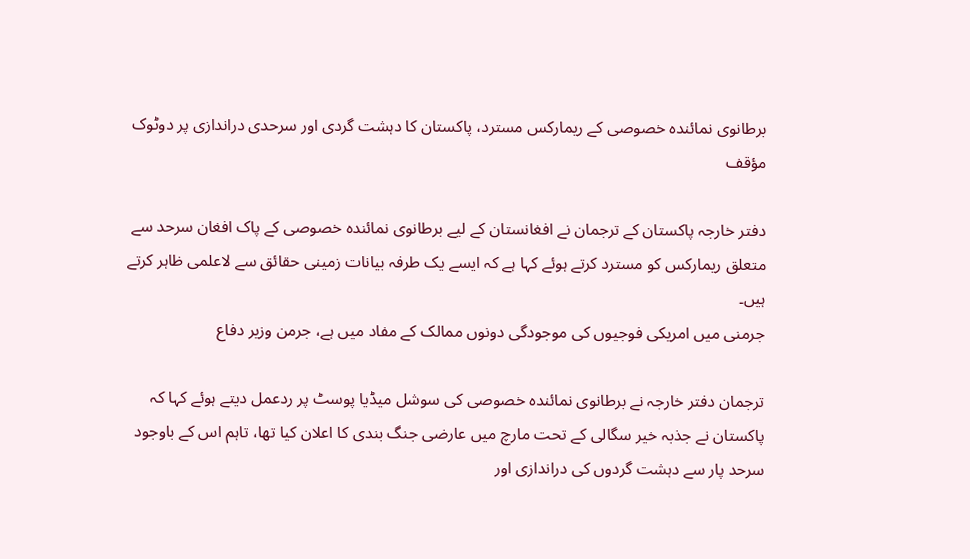برطانوی نمائندہ خصوصی کے ریمارکس مسترد، پاکستان کا دہشت گردی اور سرحدی دراندازی پر دوٹوک مؤقف

دفتر خارجہ پاکستان کے ترجمان نے افغانستان کے لیے برطانوی نمائندہ خصوصی کے پاک افغان سرحد سے متعلق ریمارکس کو مسترد کرتے ہوئے کہا ہے کہ ایسے یک طرفہ بیانات زمینی حقائق سے لاعلمی ظاہر کرتے ہیں۔
جرمنی میں امریکی فوجیوں کی موجودگی دونوں ممالک کے مفاد میں ہے، جرمن وزیر دفاع

ترجمان دفتر خارجہ نے برطانوی نمائندہ خصوصی کی سوشل میڈیا پوسٹ پر ردعمل دیتے ہوئے کہا کہ پاکستان نے جذبہ خیر سگالی کے تحت مارچ میں عارضی جنگ بندی کا اعلان کیا تھا، تاہم اس کے باوجود سرحد پار سے دہشت گردوں کی دراندازی اور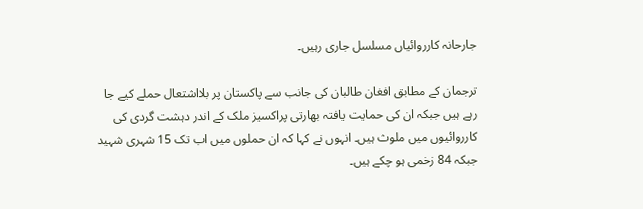جارحانہ کارروائیاں مسلسل جاری رہیں۔

ترجمان کے مطابق افغان طالبان کی جانب سے پاکستان پر بلااشتعال حملے کیے جا رہے ہیں جبکہ ان کی حمایت یافتہ بھارتی پراکسیز ملک کے اندر دہشت گردی کی کارروائیوں میں ملوث ہیں۔ انہوں نے کہا کہ ان حملوں میں اب تک 15 شہری شہید جبکہ 84 زخمی ہو چکے ہیں۔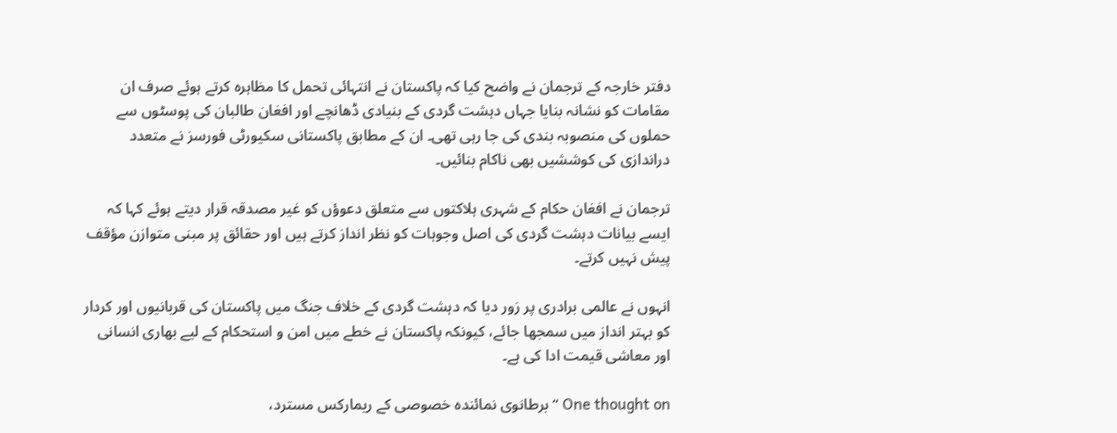دفتر خارجہ کے ترجمان نے واضح کیا کہ پاکستان نے انتہائی تحمل کا مظاہرہ کرتے ہوئے صرف ان مقامات کو نشانہ بنایا جہاں دہشت گردی کے بنیادی ڈھانچے اور افغان طالبان کی پوسٹوں سے حملوں کی منصوبہ بندی کی جا رہی تھی۔ ان کے مطابق پاکستانی سکیورٹی فورسز نے متعدد دراندازی کی کوششیں بھی ناکام بنائیں۔

ترجمان نے افغان حکام کے شہری ہلاکتوں سے متعلق دعوؤں کو غیر مصدقہ قرار دیتے ہوئے کہا کہ ایسے بیانات دہشت گردی کی اصل وجوہات کو نظر انداز کرتے ہیں اور حقائق پر مبنی متوازن مؤقف پیش نہیں کرتے۔

انہوں نے عالمی برادری پر زور دیا کہ دہشت گردی کے خلاف جنگ میں پاکستان کی قربانیوں اور کردار کو بہتر انداز میں سمجھا جائے، کیونکہ پاکستان نے خطے میں امن و استحکام کے لیے بھاری انسانی اور معاشی قیمت ادا کی ہے۔

One thought on “برطانوی نمائندہ خصوصی کے ریمارکس مسترد،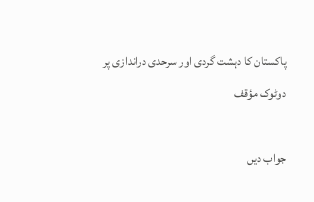پاکستان کا دہشت گردی اور سرحدی دراندازی پر دوٹوک مؤقف

جواب دیں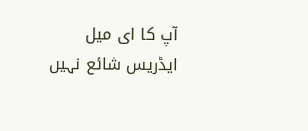آپ کا ای میل ایڈریس شائع نہیں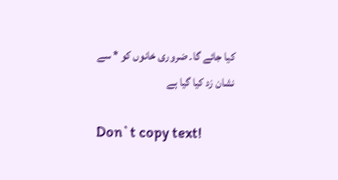کیا جائے گا۔ ضروری خانوں کو * سے نشان زد کیا گیا ہے

Don`t copy text!